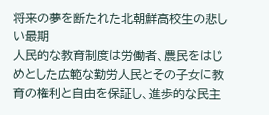将来の夢を断たれた北朝鮮高校生の悲しい最期
人民的な教育制度は労働者、農民をはじめとした広範な勤労人民とその子女に教育の権利と自由を保証し、進歩的な民主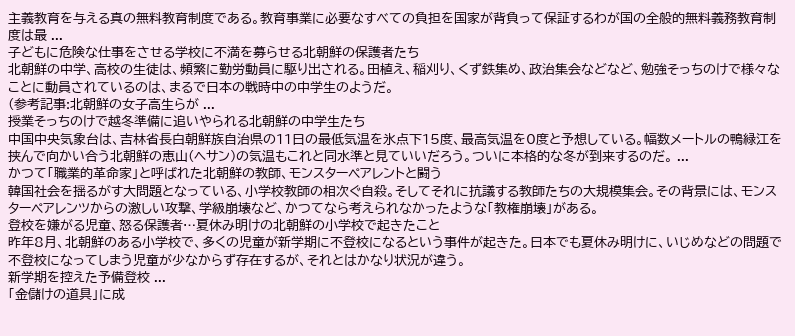主義教育を与える真の無料教育制度である。教育事業に必要なすべての負担を国家が背負って保証するわが国の全般的無料義務教育制度は最 ...
子どもに危険な仕事をさせる学校に不満を募らせる北朝鮮の保護者たち
北朝鮮の中学、高校の生徒は、頻繁に勤労動員に駆り出される。田植え、稲刈り、くず鉄集め、政治集会などなど、勉強そっちのけで様々なことに動員されているのは、まるで日本の戦時中の中学生のようだ。
(参考記事:北朝鮮の女子高生らが ...
授業そっちのけで越冬準備に追いやられる北朝鮮の中学生たち
中国中央気象台は、吉林省長白朝鮮族自治県の11日の最低気温を氷点下15度、最高気温を0度と予想している。幅数メートルの鴨緑江を挟んで向かい合う北朝鮮の恵山(ヘサン)の気温もこれと同水準と見ていいだろう。ついに本格的な冬が到来するのだ。 ...
かつて「職業的革命家」と呼ばれた北朝鮮の教師、モンスターペアレントと闘う
韓国社会を揺るがす大問題となっている、小学校教師の相次ぐ自殺。そしてそれに抗議する教師たちの大規模集会。その背景には、モンスターペアレンツからの激しい攻撃、学級崩壊など、かつてなら考えられなかったような「教権崩壊」がある。
登校を嫌がる児童、怒る保護者…夏休み明けの北朝鮮の小学校で起きたこと
昨年8月、北朝鮮のある小学校で、多くの児童が新学期に不登校になるという事件が起きた。日本でも夏休み明けに、いじめなどの問題で不登校になってしまう児童が少なからず存在するが、それとはかなり状況が違う。
新学期を控えた予備登校 ...
「金儲けの道具」に成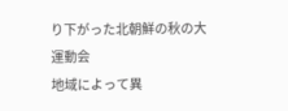り下がった北朝鮮の秋の大運動会
地域によって異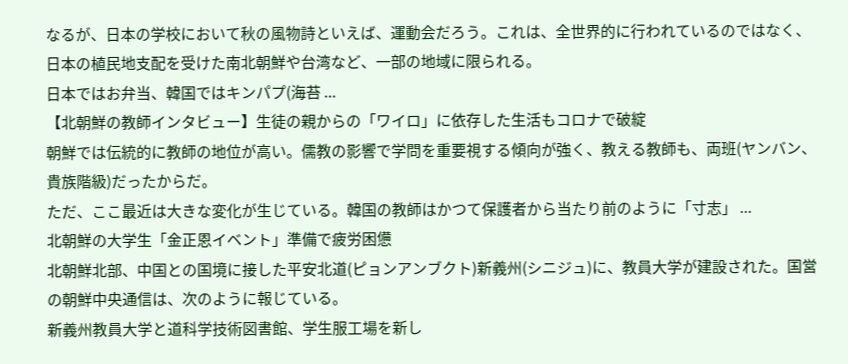なるが、日本の学校において秋の風物詩といえば、運動会だろう。これは、全世界的に行われているのではなく、日本の植民地支配を受けた南北朝鮮や台湾など、一部の地域に限られる。
日本ではお弁当、韓国ではキンパプ(海苔 ...
【北朝鮮の教師インタビュー】生徒の親からの「ワイロ」に依存した生活もコロナで破綻
朝鮮では伝統的に教師の地位が高い。儒教の影響で学問を重要視する傾向が強く、教える教師も、両班(ヤンバン、貴族階級)だったからだ。
ただ、ここ最近は大きな変化が生じている。韓国の教師はかつて保護者から当たり前のように「寸志」 ...
北朝鮮の大学生「金正恩イベント」準備で疲労困憊
北朝鮮北部、中国との国境に接した平安北道(ピョンアンブクト)新義州(シニジュ)に、教員大学が建設された。国営の朝鮮中央通信は、次のように報じている。
新義州教員大学と道科学技術図書館、学生服工場を新し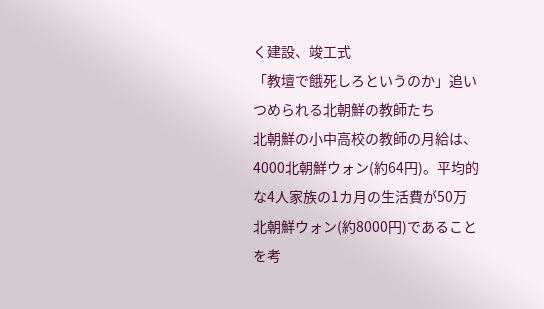く建設、竣工式
「教壇で餓死しろというのか」追いつめられる北朝鮮の教師たち
北朝鮮の小中高校の教師の月給は、4000北朝鮮ウォン(約64円)。平均的な4人家族の1カ月の生活費が50万北朝鮮ウォン(約8000円)であることを考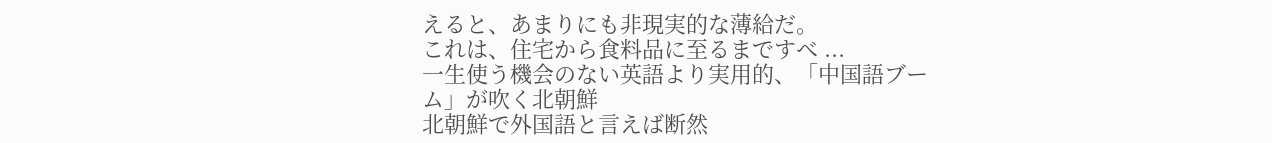えると、あまりにも非現実的な薄給だ。
これは、住宅から食料品に至るまですべ ...
一生使う機会のない英語より実用的、「中国語ブーム」が吹く北朝鮮
北朝鮮で外国語と言えば断然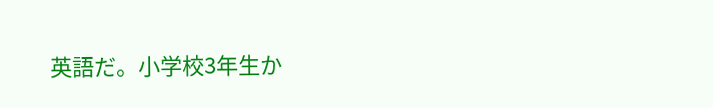英語だ。小学校3年生か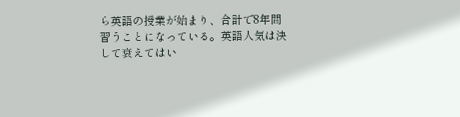ら英語の授業が始まり、合計で8年間習うことになっている。英語人気は決して衰えてはい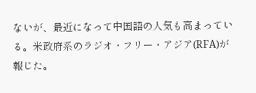ないが、最近になって中国語の人気も高まっている。米政府系のラジオ・フリー・アジア(RFA)が報じた。